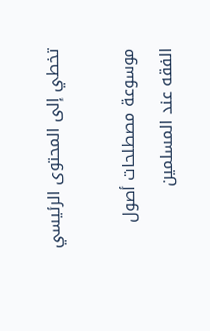تخطي إلى المحتوى الرئيسي

موسوعة مصطلحات أصول الفقه عند المسلمين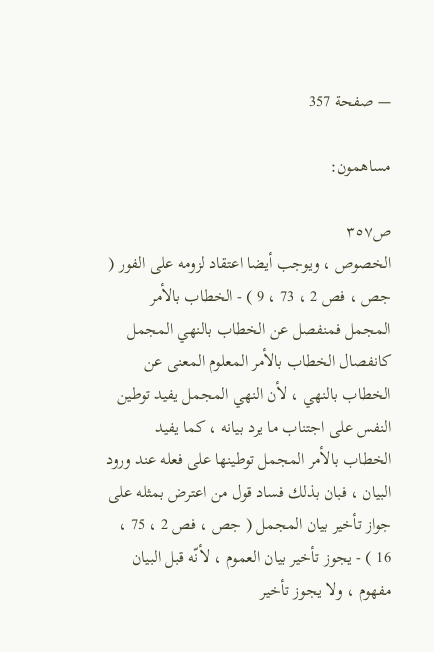— صفحة 357

مساهمون:

ص٣٥٧
الخصوص ، ويوجب أيضا اعتقاد لزومه على الفور ( جص ، فص 2 ، 73 ، 9 ) - الخطاب بالأمر المجمل فمنفصل عن الخطاب بالنهي المجمل كانفصال الخطاب بالأمر المعلوم المعنى عن الخطاب بالنهي ، لأن النهي المجمل يفيد توطين النفس على اجتناب ما يرد بيانه ، كما يفيد الخطاب بالأمر المجمل توطينها على فعله عند ورود البيان ، فبان بذلك فساد قول من اعترض بمثله على جواز تأخير بيان المجمل ( جص ، فص 2 ، 75 ، 16 ) - يجوز تأخير بيان العموم ، لأنّه قبل البيان مفهوم ، ولا يجوز تأخير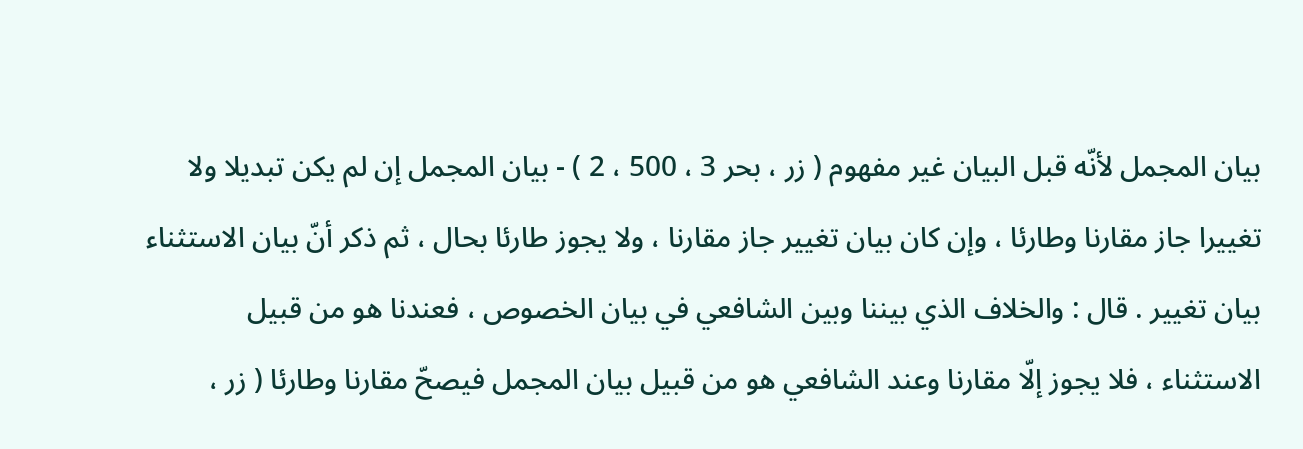بيان المجمل لأنّه قبل البيان غير مفهوم ( زر ، بحر 3 ، 500 ، 2 ) - بيان المجمل إن لم يكن تبديلا ولا تغييرا جاز مقارنا وطارئا ، وإن كان بيان تغيير جاز مقارنا ، ولا يجوز طارئا بحال ، ثم ذكر أنّ بيان الاستثناء بيان تغيير . قال : والخلاف الذي بيننا وبين الشافعي في بيان الخصوص ، فعندنا هو من قبيل الاستثناء ، فلا يجوز إلّا مقارنا وعند الشافعي هو من قبيل بيان المجمل فيصحّ مقارنا وطارئا ( زر ،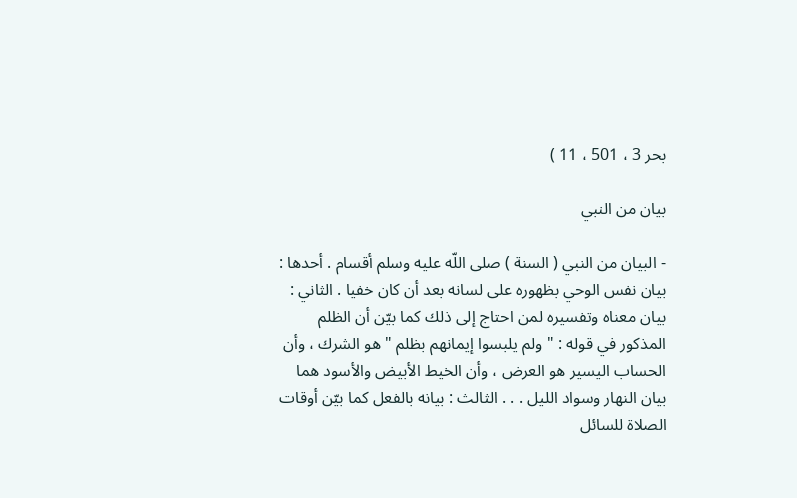بحر 3 ، 501 ، 11 )

بيان من النبي

- البيان من النبي ( السنة ) صلى اللّه عليه وسلم أقسام . أحدها : بيان نفس الوحي بظهوره على لسانه بعد أن كان خفيا . الثاني : بيان معناه وتفسيره لمن احتاج إلى ذلك كما بيّن أن الظلم المذكور في قوله : " ولم يلبسوا إيمانهم بظلم " هو الشرك ، وأن الحساب اليسير هو العرض ، وأن الخيط الأبيض والأسود هما بيان النهار وسواد الليل . . . الثالث : بيانه بالفعل كما بيّن أوقات الصلاة للسائل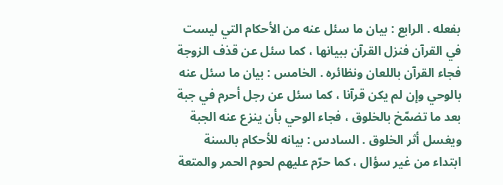بفعله . الرابع : بيان ما سئل عنه من الأحكام التي ليست في القرآن فنزل القرآن ببيانها ، كما سئل عن قذف الزوجة فجاء القرآن باللعان ونظائره . الخامس : بيان ما سئل عنه بالوحي وإن لم يكن قرآنا ، كما سئل عن رجل أحرم في جبة بعد ما تضمّخ بالخلوق ، فجاء الوحي بأن ينزع عنه الجبة ويغسل أثر الخلوق . السادس : بيانه للأحكام بالسنة ابتداء من غير سؤال ، كما حرّم عليهم لحوم الحمر والمتعة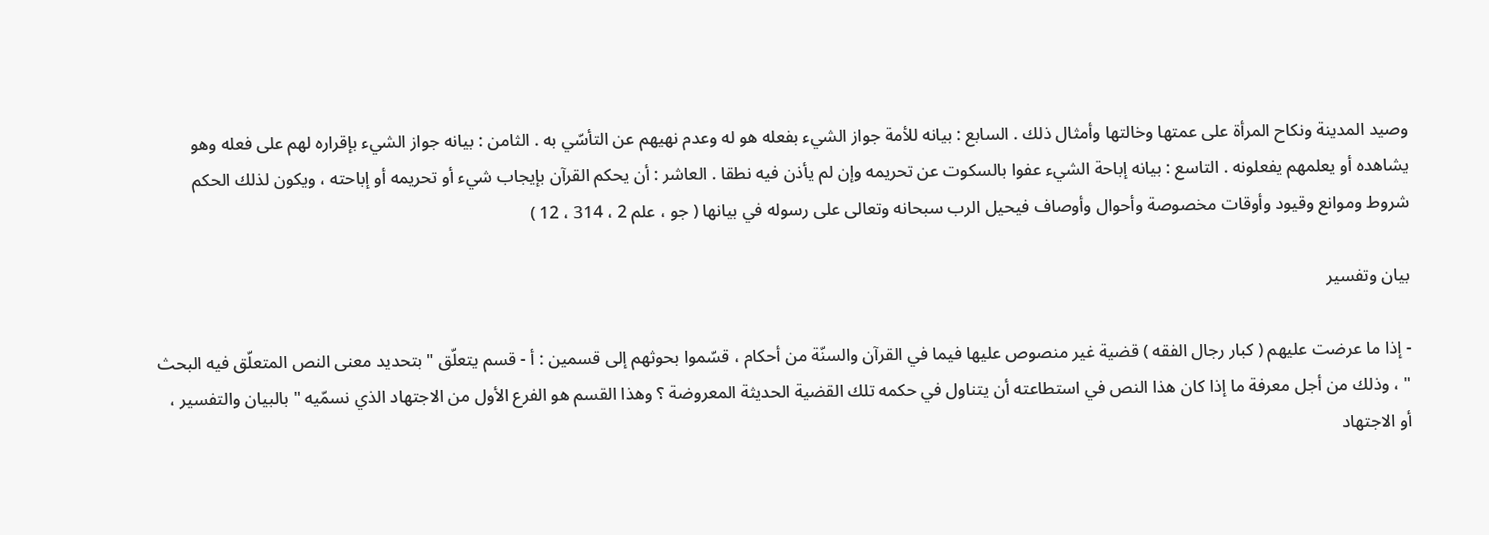وصيد المدينة ونكاح المرأة على عمتها وخالتها وأمثال ذلك . السابع : بيانه للأمة جواز الشيء بفعله هو له وعدم نهيهم عن التأسّي به . الثامن : بيانه جواز الشيء بإقراره لهم على فعله وهو يشاهده أو يعلمهم يفعلونه . التاسع : بيانه إباحة الشيء عفوا بالسكوت عن تحريمه وإن لم يأذن فيه نطقا . العاشر : أن يحكم القرآن بإيجاب شيء أو تحريمه أو إباحته ، ويكون لذلك الحكم شروط وموانع وقيود وأوقات مخصوصة وأحوال وأوصاف فيحيل الرب سبحانه وتعالى على رسوله في بيانها ( جو ، علم 2 ، 314 ، 12 )

بيان وتفسير

- إذا ما عرضت عليهم ( كبار رجال الفقه ) قضية غير منصوص عليها فيما في القرآن والسنّة من أحكام ، قسّموا بحوثهم إلى قسمين : أ - قسم يتعلّق " بتحديد معنى النص المتعلّق فيه البحث " ، وذلك من أجل معرفة ما إذا كان هذا النص في استطاعته أن يتناول في حكمه تلك القضية الحديثة المعروضة ؟ وهذا القسم هو الفرع الأول من الاجتهاد الذي نسمّيه " بالبيان والتفسير ، أو الاجتهاد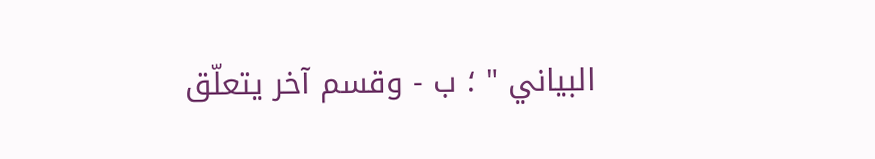البياني " ؛ ب - وقسم آخر يتعلّق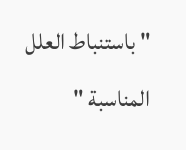" باستنباط العلل المناسبة "